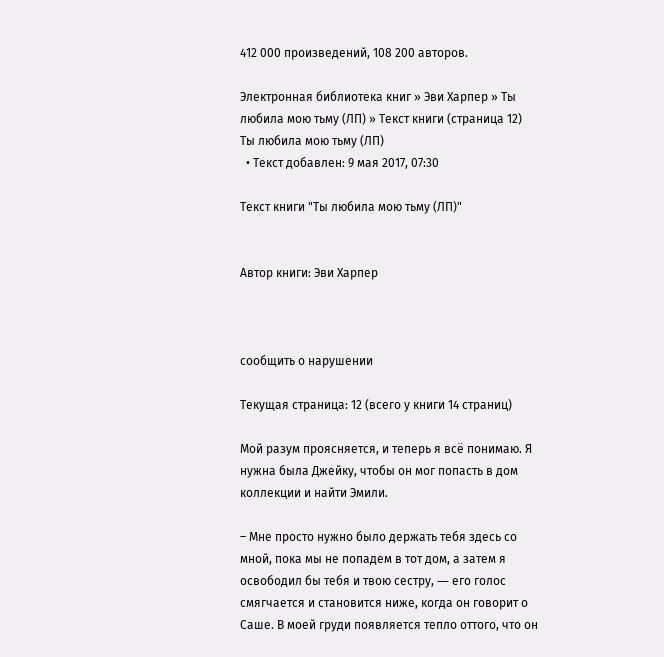412 000 произведений, 108 200 авторов.

Электронная библиотека книг » Эви Харпер » Ты любила мою тьму (ЛП) » Текст книги (страница 12)
Ты любила мою тьму (ЛП)
  • Текст добавлен: 9 мая 2017, 07:30

Текст книги "Ты любила мою тьму (ЛП)"


Автор книги: Эви Харпер



сообщить о нарушении

Текущая страница: 12 (всего у книги 14 страниц)

Мой разум проясняется, и теперь я всё понимаю. Я нужна была Джейку, чтобы он мог попасть в дом коллекции и найти Эмили.

– Мне просто нужно было держать тебя здесь со мной, пока мы не попадем в тот дом, а затем я освободил бы тебя и твою сестру, ― его голос смягчается и становится ниже, когда он говорит о Саше. В моей груди появляется тепло оттого, что он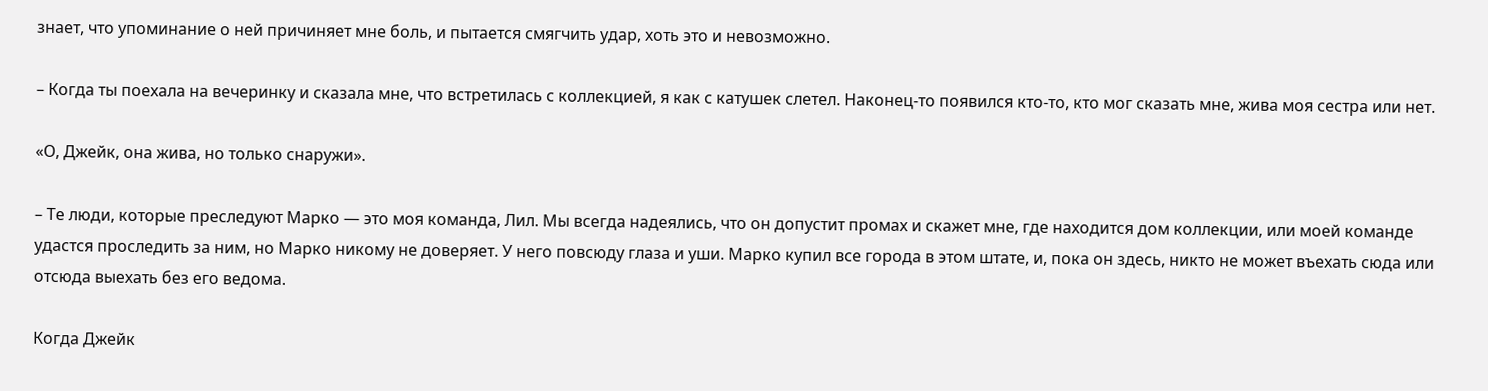знает, что упоминание о ней причиняет мне боль, и пытается смягчить удар, хоть это и невозможно.

– Когда ты поехала на вечеринку и сказала мне, что встретилась с коллекцией, я как с катушек слетел. Наконец-то появился кто-то, кто мог сказать мне, жива моя сестра или нет.

«О, Джейк, она жива, но только снаружи».

– Те люди, которые преследуют Марко ― это моя команда, Лил. Мы всегда надеялись, что он допустит промах и скажет мне, где находится дом коллекции, или моей команде удастся проследить за ним, но Марко никому не доверяет. У него повсюду глаза и уши. Марко купил все города в этом штате, и, пока он здесь, никто не может въехать сюда или отсюда выехать без его ведома.

Когда Джейк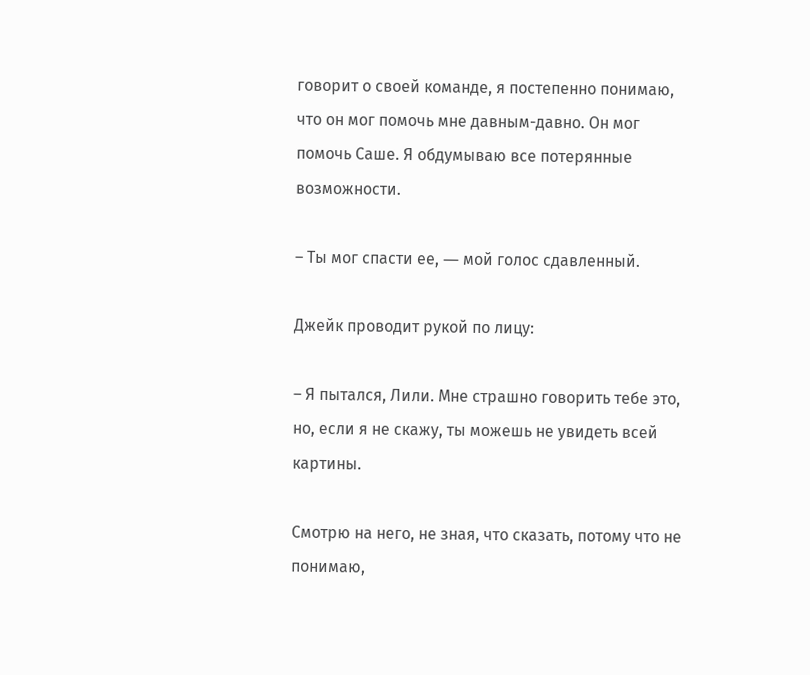говорит о своей команде, я постепенно понимаю, что он мог помочь мне давным-давно. Он мог помочь Саше. Я обдумываю все потерянные возможности.

– Ты мог спасти ее, ― мой голос сдавленный.

Джейк проводит рукой по лицу:

– Я пытался, Лили. Мне страшно говорить тебе это, но, если я не скажу, ты можешь не увидеть всей картины.

Смотрю на него, не зная, что сказать, потому что не понимаю,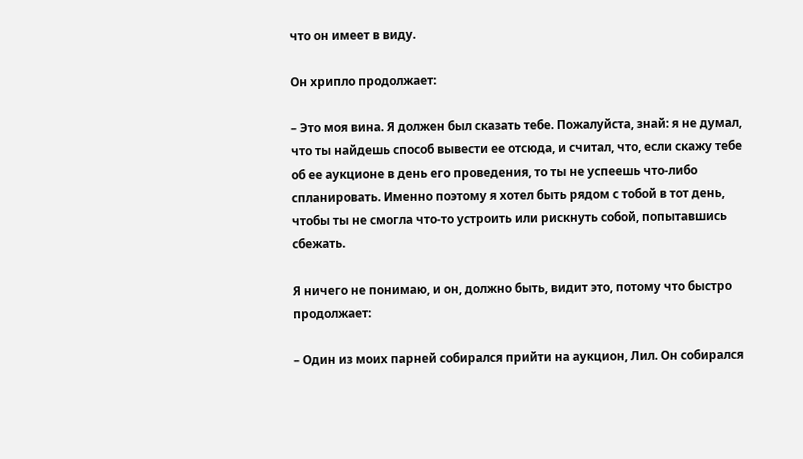что он имеет в виду.

Он хрипло продолжает:

– Это моя вина. Я должен был сказать тебе. Пожалуйста, знай: я не думал, что ты найдешь способ вывести ее отсюда, и считал, что, если скажу тебе об ее аукционе в день его проведения, то ты не успеешь что-либо спланировать. Именно поэтому я хотел быть рядом с тобой в тот день, чтобы ты не смогла что-то устроить или рискнуть собой, попытавшись сбежать.

Я ничего не понимаю, и он, должно быть, видит это, потому что быстро продолжает:

– Один из моих парней собирался прийти на аукцион, Лил. Он собирался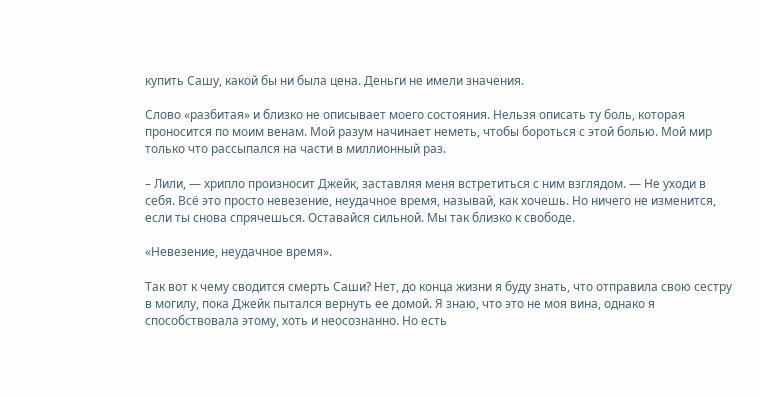купить Сашу, какой бы ни была цена. Деньги не имели значения.

Слово «разбитая» и близко не описывает моего состояния. Нельзя описать ту боль, которая проносится по моим венам. Мой разум начинает неметь, чтобы бороться с этой болью. Мой мир только что рассыпался на части в миллионный раз.

– Лили, ― хрипло произносит Джейк, заставляя меня встретиться с ним взглядом. ― Не уходи в себя. Всё это просто невезение, неудачное время, называй, как хочешь. Но ничего не изменится, если ты снова спрячешься. Оставайся сильной. Мы так близко к свободе.

«Невезение, неудачное время».

Так вот к чему сводится смерть Саши? Нет, до конца жизни я буду знать, что отправила свою сестру в могилу, пока Джейк пытался вернуть ее домой. Я знаю, что это не моя вина, однако я способствовала этому, хоть и неосознанно. Но есть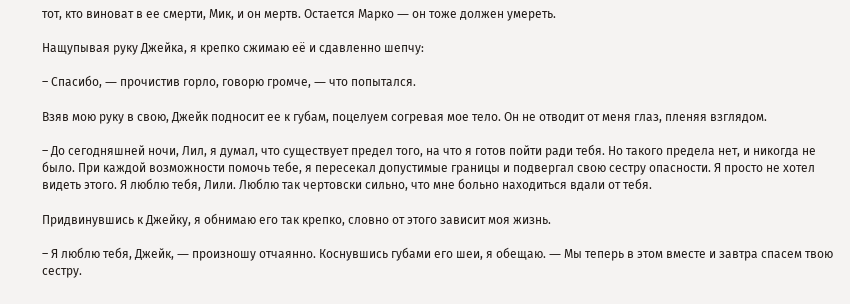тот, кто виноват в ее смерти, Мик, и он мертв. Остается Марко ― он тоже должен умереть.

Нащупывая руку Джейка, я крепко сжимаю её и сдавленно шепчу:

– Спасибо, ― прочистив горло, говорю громче, ― что попытался.

Взяв мою руку в свою, Джейк подносит ее к губам, поцелуем согревая мое тело. Он не отводит от меня глаз, пленяя взглядом.

– До сегодняшней ночи, Лил, я думал, что существует предел того, на что я готов пойти ради тебя. Но такого предела нет, и никогда не было. При каждой возможности помочь тебе, я пересекал допустимые границы и подвергал свою сестру опасности. Я просто не хотел видеть этого. Я люблю тебя, Лили. Люблю так чертовски сильно, что мне больно находиться вдали от тебя.

Придвинувшись к Джейку, я обнимаю его так крепко, словно от этого зависит моя жизнь.

– Я люблю тебя, Джейк, ― произношу отчаянно. Коснувшись губами его шеи, я обещаю. ― Мы теперь в этом вместе и завтра спасем твою сестру.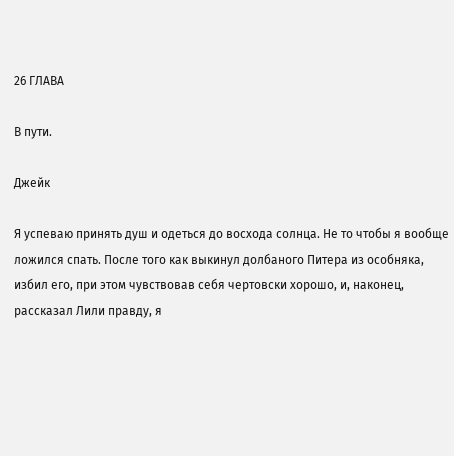26 ГЛАВА

В пути.

Джейк

Я успеваю принять душ и одеться до восхода солнца. Не то чтобы я вообще ложился спать. После того как выкинул долбаного Питера из особняка, избил его, при этом чувствовав себя чертовски хорошо, и, наконец, рассказал Лили правду, я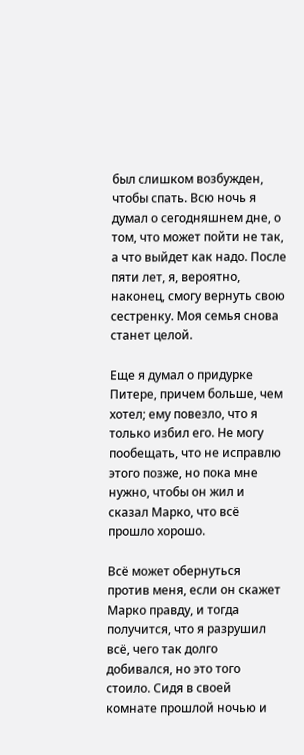был слишком возбужден, чтобы спать. Всю ночь я думал о сегодняшнем дне, о том, что может пойти не так, а что выйдет как надо. После пяти лет, я, вероятно, наконец, смогу вернуть свою сестренку. Моя семья снова станет целой.

Еще я думал о придурке Питере, причем больше, чем хотел; ему повезло, что я только избил его. Не могу пообещать, что не исправлю этого позже, но пока мне нужно, чтобы он жил и сказал Марко, что всё прошло хорошо.

Всё может обернуться против меня, если он скажет Марко правду, и тогда получится, что я разрушил всё, чего так долго добивался, но это того стоило. Сидя в своей комнате прошлой ночью и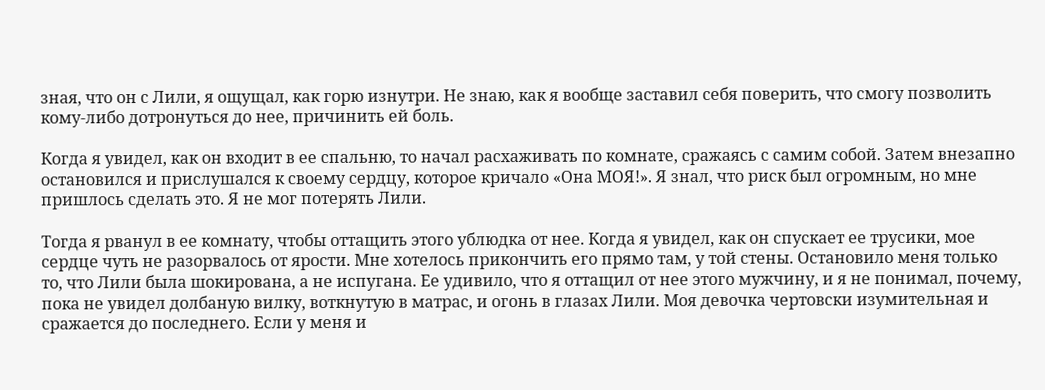зная, что он с Лили, я ощущал, как горю изнутри. Не знаю, как я вообще заставил себя поверить, что смогу позволить кому-либо дотронуться до нее, причинить ей боль.

Когда я увидел, как он входит в ее спальню, то начал расхаживать по комнате, сражаясь с самим собой. Затем внезапно остановился и прислушался к своему сердцу, которое кричало «Она МОЯ!». Я знал, что риск был огромным, но мне пришлось сделать это. Я не мог потерять Лили.

Тогда я рванул в ее комнату, чтобы оттащить этого ублюдка от нее. Когда я увидел, как он спускает ее трусики, мое сердце чуть не разорвалось от ярости. Мне хотелось прикончить его прямо там, у той стены. Остановило меня только то, что Лили была шокирована, а не испугана. Ее удивило, что я оттащил от нее этого мужчину, и я не понимал, почему, пока не увидел долбаную вилку, воткнутую в матрас, и огонь в глазах Лили. Моя девочка чертовски изумительная и сражается до последнего. Если у меня и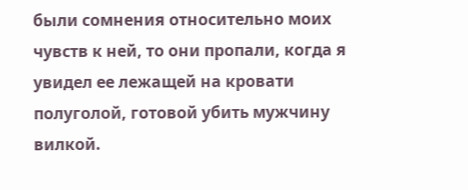были сомнения относительно моих чувств к ней, то они пропали, когда я увидел ее лежащей на кровати полуголой, готовой убить мужчину вилкой.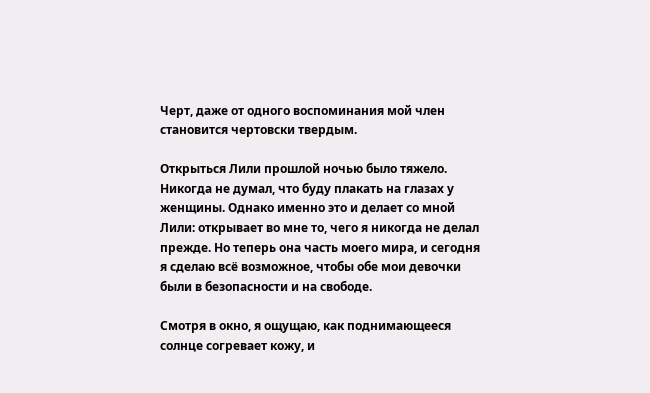Черт, даже от одного воспоминания мой член становится чертовски твердым.

Открыться Лили прошлой ночью было тяжело. Никогда не думал, что буду плакать на глазах у женщины. Однако именно это и делает со мной Лили: открывает во мне то, чего я никогда не делал прежде. Но теперь она часть моего мира, и сегодня я сделаю всё возможное, чтобы обе мои девочки были в безопасности и на свободе.

Смотря в окно, я ощущаю, как поднимающееся солнце согревает кожу, и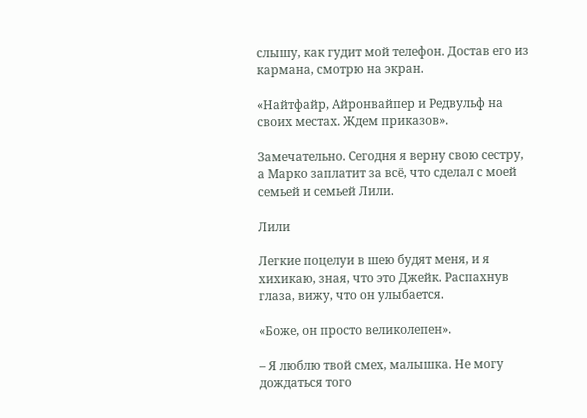слышу, как гудит мой телефон. Достав его из кармана, смотрю на экран.

«Найтфайр, Айронвайпер и Редвульф на своих местах. Ждем приказов».

Замечательно. Сегодня я верну свою сестру, а Марко заплатит за всё, что сделал с моей семьей и семьей Лили.

Лили

Легкие поцелуи в шею будят меня, и я хихикаю, зная, что это Джейк. Распахнув глаза, вижу, что он улыбается.

«Боже, он просто великолепен».

– Я люблю твой смех, малышка. Не могу дождаться того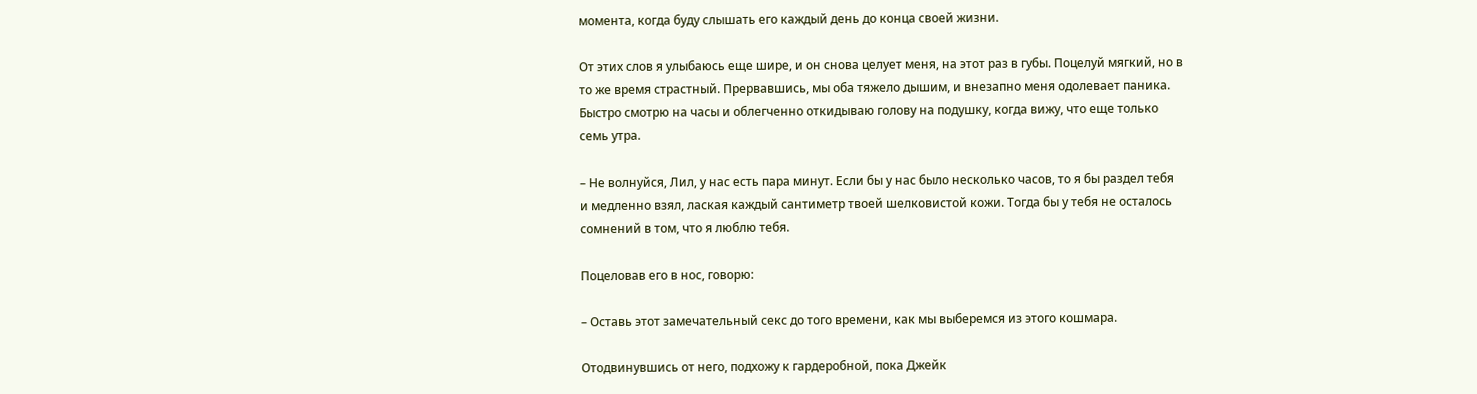момента, когда буду слышать его каждый день до конца своей жизни.

От этих слов я улыбаюсь еще шире, и он снова целует меня, на этот раз в губы. Поцелуй мягкий, но в то же время страстный. Прервавшись, мы оба тяжело дышим, и внезапно меня одолевает паника. Быстро смотрю на часы и облегченно откидываю голову на подушку, когда вижу, что еще только семь утра.

– Не волнуйся, Лил, у нас есть пара минут. Если бы у нас было несколько часов, то я бы раздел тебя и медленно взял, лаская каждый сантиметр твоей шелковистой кожи. Тогда бы у тебя не осталось сомнений в том, что я люблю тебя.

Поцеловав его в нос, говорю:

– Оставь этот замечательный секс до того времени, как мы выберемся из этого кошмара.

Отодвинувшись от него, подхожу к гардеробной, пока Джейк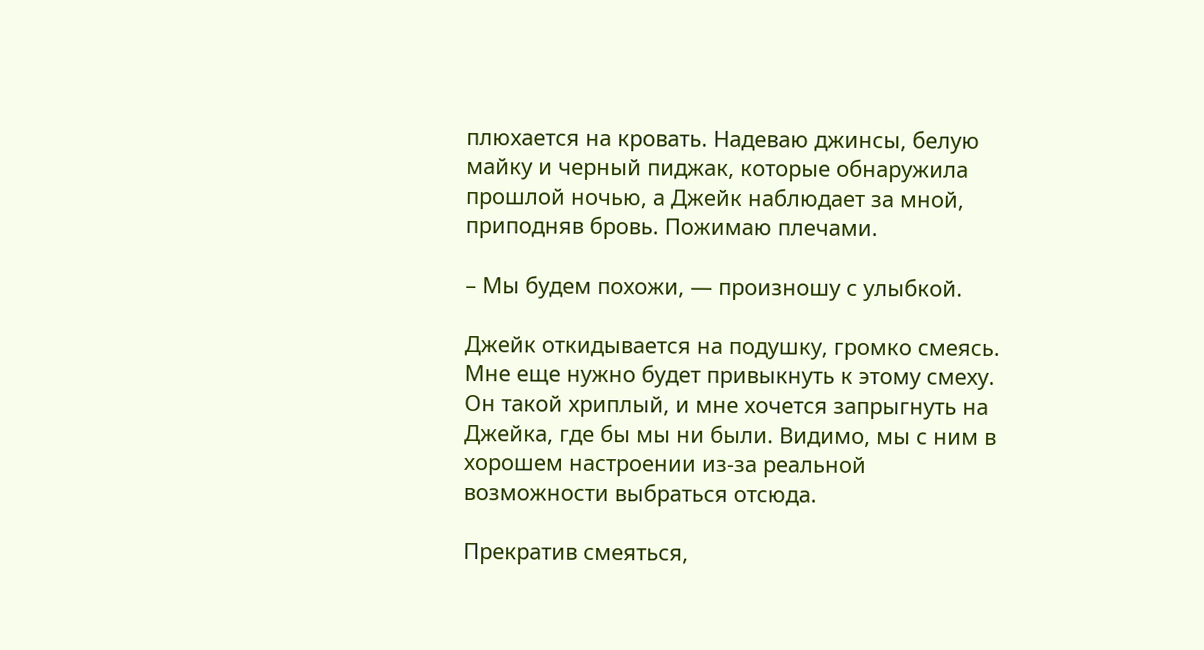плюхается на кровать. Надеваю джинсы, белую майку и черный пиджак, которые обнаружила прошлой ночью, а Джейк наблюдает за мной, приподняв бровь. Пожимаю плечами.

– Мы будем похожи, ― произношу с улыбкой.

Джейк откидывается на подушку, громко смеясь. Мне еще нужно будет привыкнуть к этому смеху. Он такой хриплый, и мне хочется запрыгнуть на Джейка, где бы мы ни были. Видимо, мы с ним в хорошем настроении из-за реальной возможности выбраться отсюда.

Прекратив смеяться,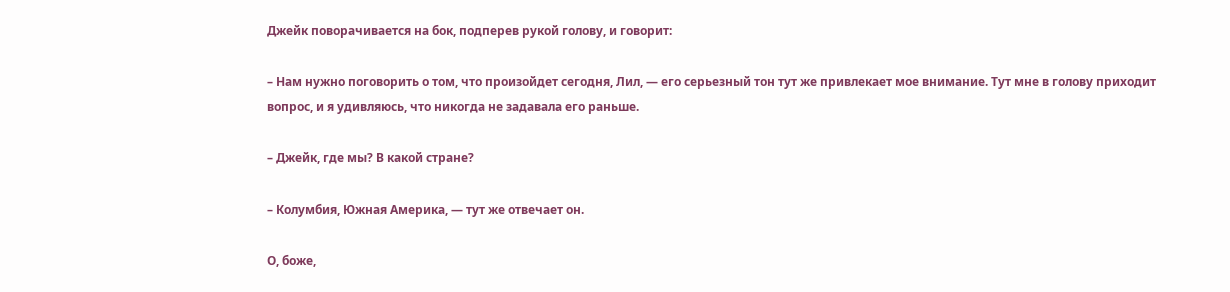Джейк поворачивается на бок, подперев рукой голову, и говорит:

– Нам нужно поговорить о том, что произойдет сегодня, Лил, ― его серьезный тон тут же привлекает мое внимание. Тут мне в голову приходит вопрос, и я удивляюсь, что никогда не задавала его раньше.

– Джейк, где мы? В какой стране?

– Колумбия, Южная Америка, ― тут же отвечает он.

О, боже,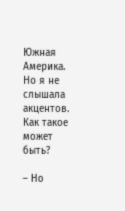Южная Америка. Но я не слышала акцентов. Как такое может быть?

– Но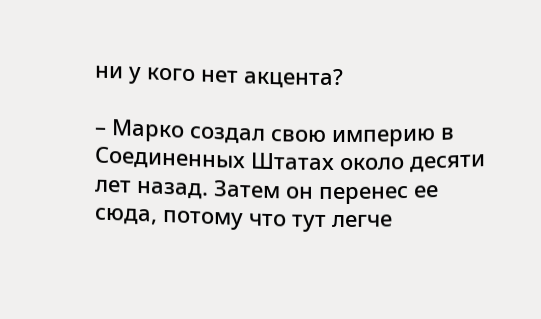ни у кого нет акцента?

– Марко создал свою империю в Соединенных Штатах около десяти лет назад. Затем он перенес ее сюда, потому что тут легче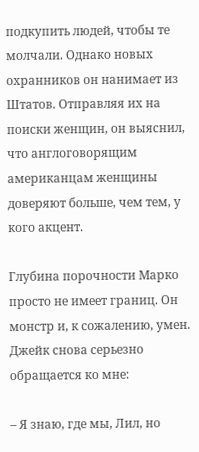подкупить людей, чтобы те молчали. Однако новых охранников он нанимает из Штатов. Отправляя их на поиски женщин, он выяснил, что англоговорящим американцам женщины доверяют больше, чем тем, у кого акцент.

Глубина порочности Марко просто не имеет границ. Он монстр и, к сожалению, умен. Джейк снова серьезно обращается ко мне:

– Я знаю, где мы, Лил, но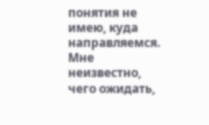понятия не имею, куда направляемся. Мне неизвестно, чего ожидать,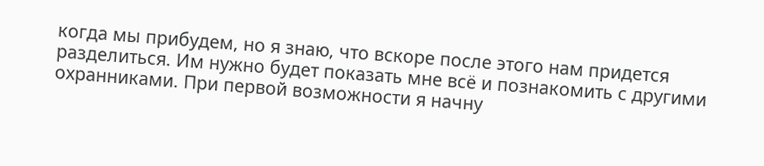когда мы прибудем, но я знаю, что вскоре после этого нам придется разделиться. Им нужно будет показать мне всё и познакомить с другими охранниками. При первой возможности я начну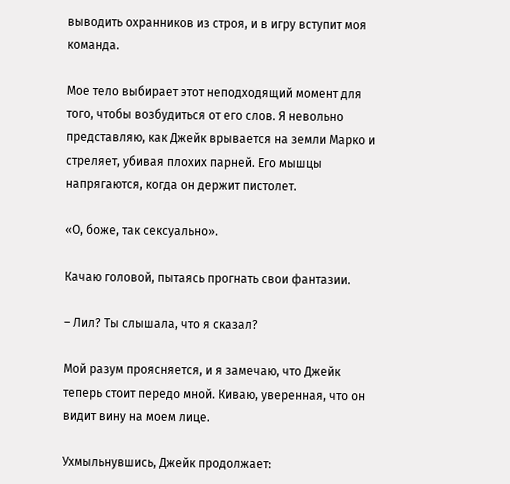выводить охранников из строя, и в игру вступит моя команда.

Мое тело выбирает этот неподходящий момент для того, чтобы возбудиться от его слов. Я невольно представляю, как Джейк врывается на земли Марко и стреляет, убивая плохих парней. Его мышцы напрягаются, когда он держит пистолет.

«О, боже, так сексуально».

Качаю головой, пытаясь прогнать свои фантазии.

– Лил? Ты слышала, что я сказал?

Мой разум проясняется, и я замечаю, что Джейк теперь стоит передо мной. Киваю, уверенная, что он видит вину на моем лице.

Ухмыльнувшись, Джейк продолжает: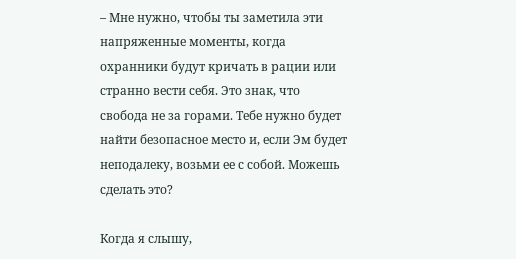– Мне нужно, чтобы ты заметила эти напряженные моменты, когда охранники будут кричать в рации или странно вести себя. Это знак, что свобода не за горами. Тебе нужно будет найти безопасное место и, если Эм будет неподалеку, возьми ее с собой. Можешь сделать это?

Когда я слышу,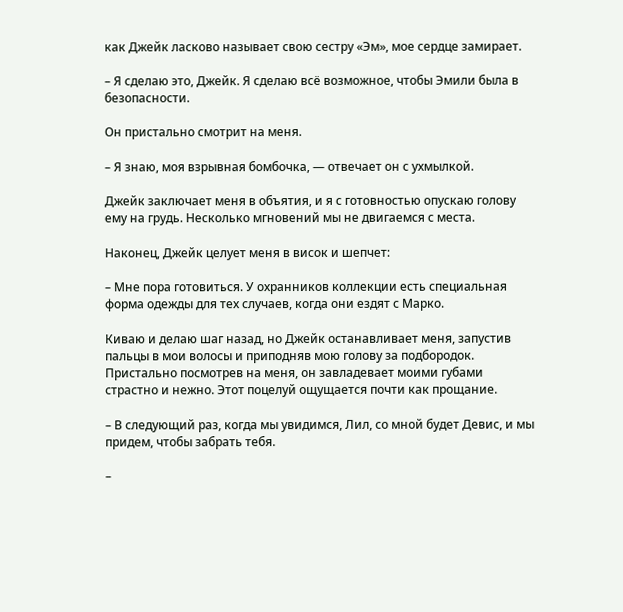как Джейк ласково называет свою сестру «Эм», мое сердце замирает.

– Я сделаю это, Джейк. Я сделаю всё возможное, чтобы Эмили была в безопасности.

Он пристально смотрит на меня.

– Я знаю, моя взрывная бомбочка, ― отвечает он с ухмылкой.

Джейк заключает меня в объятия, и я с готовностью опускаю голову ему на грудь. Несколько мгновений мы не двигаемся с места.

Наконец, Джейк целует меня в висок и шепчет:

– Мне пора готовиться. У охранников коллекции есть специальная форма одежды для тех случаев, когда они ездят с Марко.

Киваю и делаю шаг назад, но Джейк останавливает меня, запустив пальцы в мои волосы и приподняв мою голову за подбородок. Пристально посмотрев на меня, он завладевает моими губами страстно и нежно. Этот поцелуй ощущается почти как прощание.

– В следующий раз, когда мы увидимся, Лил, со мной будет Девис, и мы придем, чтобы забрать тебя.

–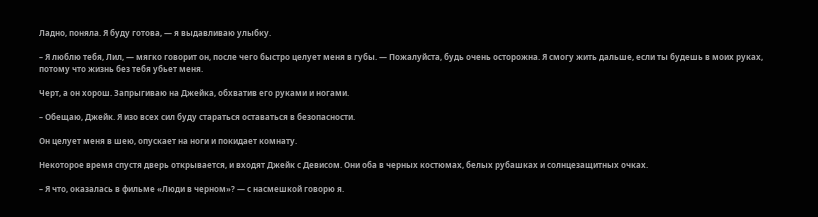Ладно, поняла. Я буду готова, ― я выдавливаю улыбку.

– Я люблю тебя, Лил, ― мягко говорит он, после чего быстро целует меня в губы. ― Пожалуйста, будь очень осторожна. Я смогу жить дальше, если ты будешь в моих руках, потому что жизнь без тебя убьет меня.

Черт, а он хорош. Запрыгиваю на Джейка, обхватив его руками и ногами.

– Обещаю, Джейк. Я изо всех сил буду стараться оставаться в безопасности.

Он целует меня в шею, опускает на ноги и покидает комнату.

Некоторое время спустя дверь открывается, и входят Джейк с Девисом. Они оба в черных костюмах, белых рубашках и солнцезащитных очках.

– Я что, оказалась в фильме «Люди в черном»? ― с насмешкой говорю я.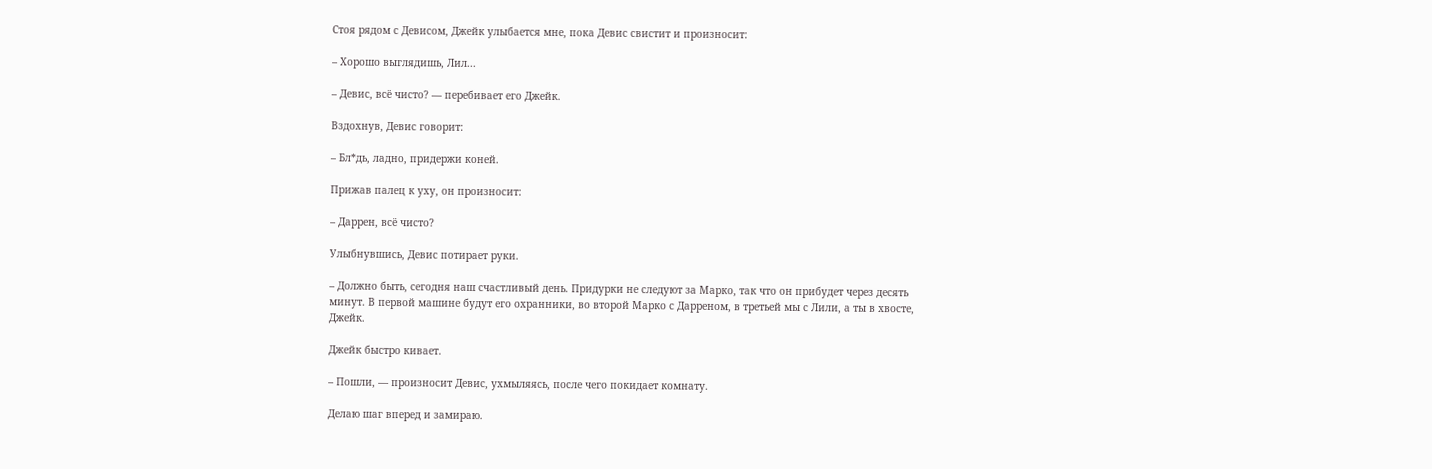Стоя рядом с Девисом, Джейк улыбается мне, пока Девис свистит и произносит:

– Хорошо выглядишь, Лил...

– Девис, всё чисто? ― перебивает его Джейк.

Вздохнув, Девис говорит:

– Бл*дь, ладно, придержи коней.

Прижав палец к уху, он произносит:

– Даррен, всё чисто?

Улыбнувшись, Девис потирает руки.

– Должно быть, сегодня наш счастливый день. Придурки не следуют за Марко, так что он прибудет через десять минут. В первой машине будут его охранники, во второй Марко с Дарреном, в третьей мы с Лили, а ты в хвосте, Джейк.

Джейк быстро кивает.

– Пошли, ― произносит Девис, ухмыляясь, после чего покидает комнату.

Делаю шаг вперед и замираю.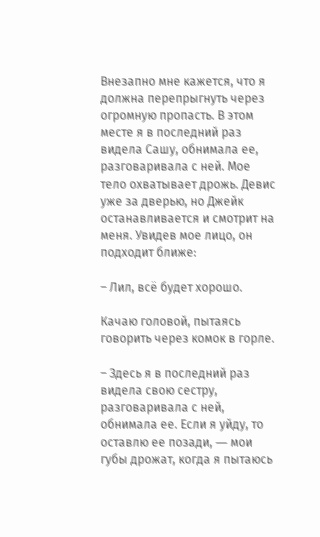Внезапно мне кажется, что я должна перепрыгнуть через огромную пропасть. В этом месте я в последний раз видела Сашу, обнимала ее, разговаривала с ней. Мое тело охватывает дрожь. Девис уже за дверью, но Джейк останавливается и смотрит на меня. Увидев мое лицо, он подходит ближе:

– Лил, всё будет хорошо.

Качаю головой, пытаясь говорить через комок в горле.

– Здесь я в последний раз видела свою сестру, разговаривала с ней, обнимала ее. Если я уйду, то оставлю ее позади, ― мои губы дрожат, когда я пытаюсь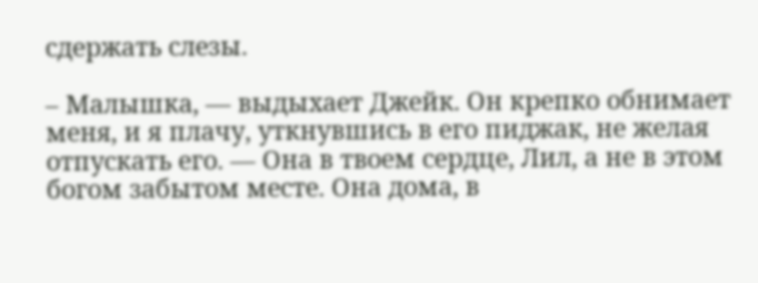сдержать слезы.

– Малышка, ― выдыхает Джейк. Он крепко обнимает меня, и я плачу, уткнувшись в его пиджак, не желая отпускать его. ― Она в твоем сердце, Лил, а не в этом богом забытом месте. Она дома, в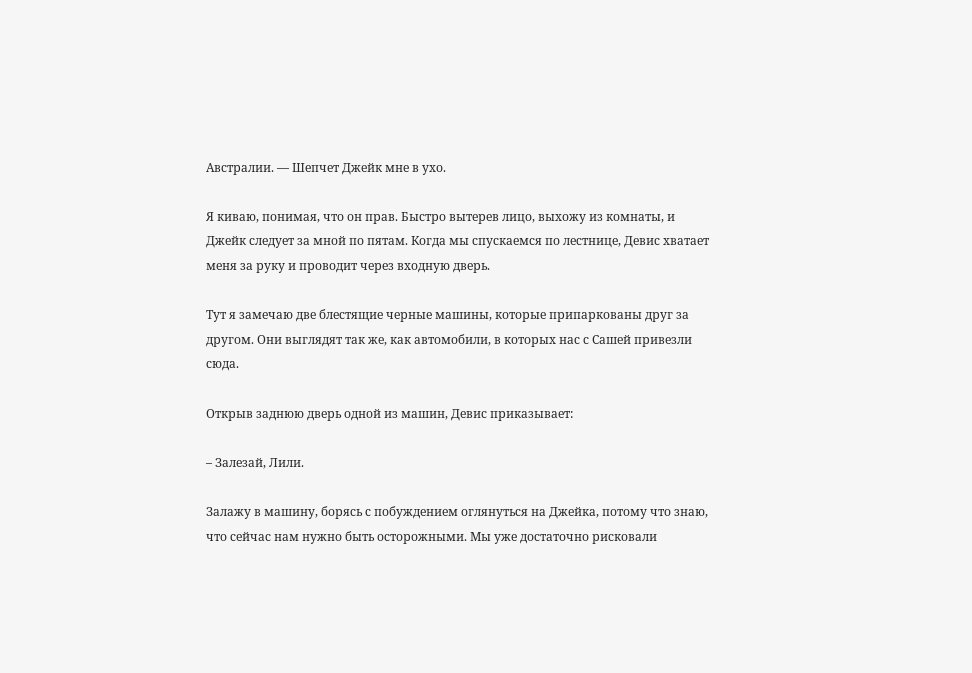Австралии. ― Шепчет Джейк мне в ухо.

Я киваю, понимая, что он прав. Быстро вытерев лицо, выхожу из комнаты, и Джейк следует за мной по пятам. Когда мы спускаемся по лестнице, Девис хватает меня за руку и проводит через входную дверь.

Тут я замечаю две блестящие черные машины, которые припаркованы друг за другом. Они выглядят так же, как автомобили, в которых нас с Сашей привезли сюда.

Открыв заднюю дверь одной из машин, Девис приказывает:

– Залезай, Лили.

Залажу в машину, борясь с побуждением оглянуться на Джейка, потому что знаю, что сейчас нам нужно быть осторожными. Мы уже достаточно рисковали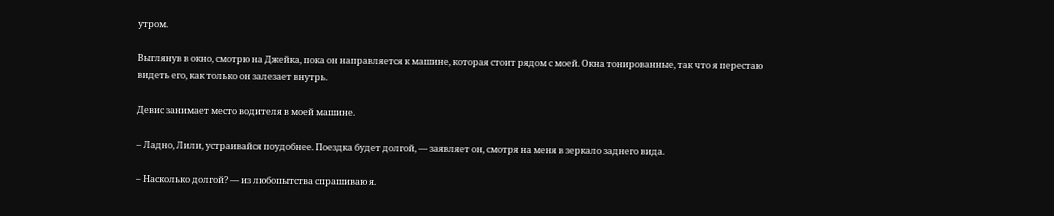утром.

Выглянув в окно, смотрю на Джейка, пока он направляется к машине, которая стоит рядом с моей. Окна тонированные, так что я перестаю видеть его, как только он залезает внутрь.

Девис занимает место водителя в моей машине.

– Ладно, Лили, устраивайся поудобнее. Поездка будет долгой, ― заявляет он, смотря на меня в зеркало заднего вида.

– Насколько долгой? ― из любопытства спрашиваю я.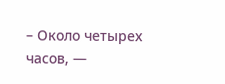– Около четырех часов, ―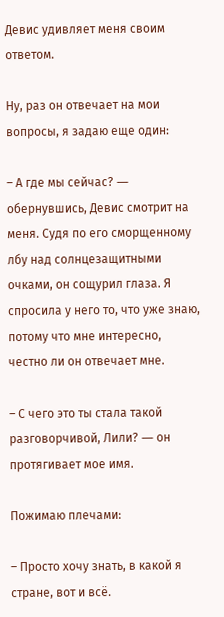Девис удивляет меня своим ответом.

Ну, раз он отвечает на мои вопросы, я задаю еще один:

– А где мы сейчас? ― обернувшись, Девис смотрит на меня. Судя по его сморщенному лбу над солнцезащитными очками, он сощурил глаза. Я спросила у него то, что уже знаю, потому что мне интересно, честно ли он отвечает мне.

– С чего это ты стала такой разговорчивой, Лили? ― он протягивает мое имя.

Пожимаю плечами:

– Просто хочу знать, в какой я стране, вот и всё.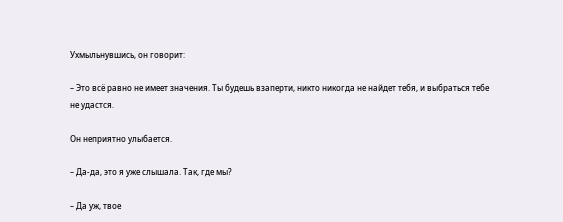Ухмыльнувшись, он говорит:

– Это всё равно не имеет значения. Ты будешь взаперти, никто никогда не найдет тебя, и выбраться тебе не удастся.

Он неприятно улыбается.

– Да-да, это я уже слышала. Так, где мы?

– Да уж, твое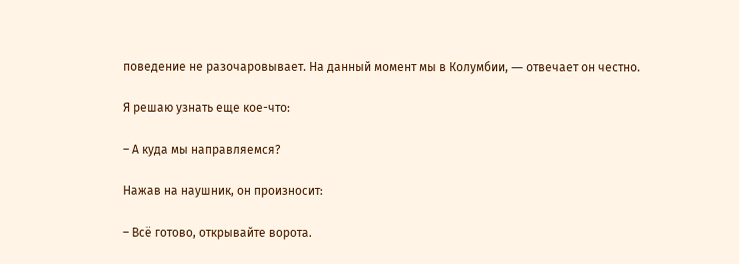поведение не разочаровывает. На данный момент мы в Колумбии, ― отвечает он честно.

Я решаю узнать еще кое-что:

– А куда мы направляемся?

Нажав на наушник, он произносит:

– Всё готово, открывайте ворота.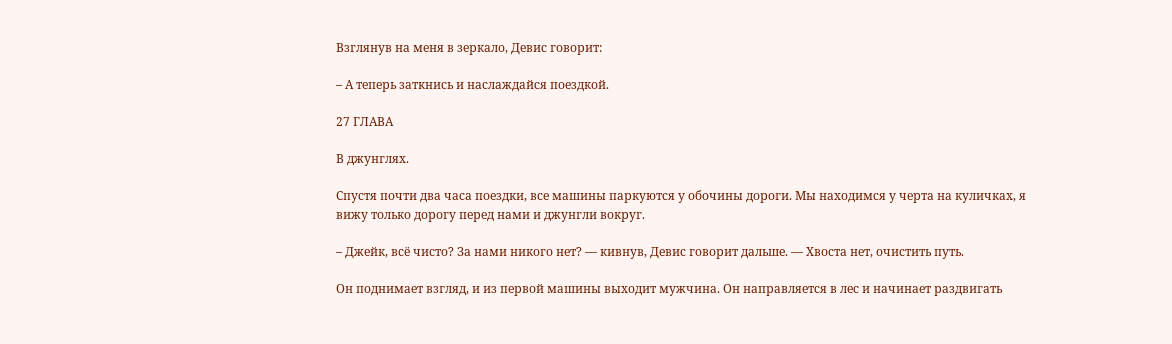Взглянув на меня в зеркало, Девис говорит:

– А теперь заткнись и наслаждайся поездкой.

27 ГЛАВА

В джунглях.

Спустя почти два часа поездки, все машины паркуются у обочины дороги. Мы находимся у черта на куличках, я вижу только дорогу перед нами и джунгли вокруг.

– Джейк, всё чисто? За нами никого нет? ― кивнув, Девис говорит дальше. ― Хвоста нет, очистить путь.

Он поднимает взгляд, и из первой машины выходит мужчина. Он направляется в лес и начинает раздвигать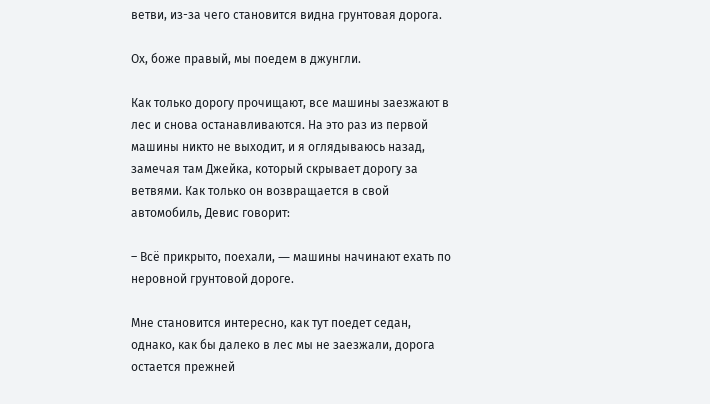ветви, из-за чего становится видна грунтовая дорога.

Ох, боже правый, мы поедем в джунгли.

Как только дорогу прочищают, все машины заезжают в лес и снова останавливаются. На это раз из первой машины никто не выходит, и я оглядываюсь назад, замечая там Джейка, который скрывает дорогу за ветвями. Как только он возвращается в свой автомобиль, Девис говорит:

– Всё прикрыто, поехали, ― машины начинают ехать по неровной грунтовой дороге.

Мне становится интересно, как тут поедет седан, однако, как бы далеко в лес мы не заезжали, дорога остается прежней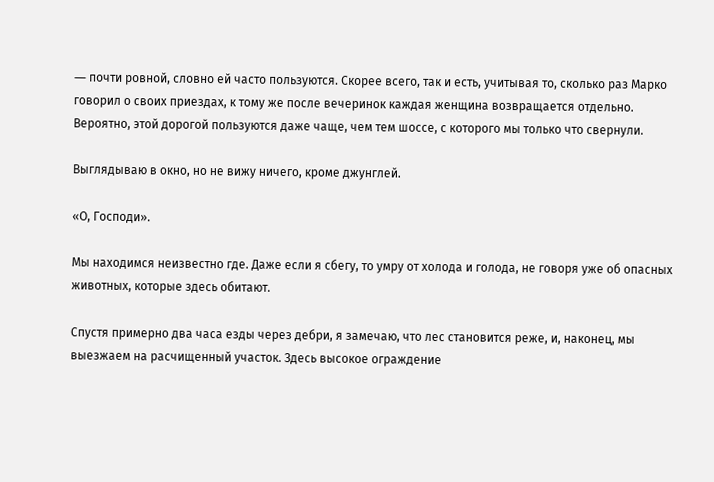― почти ровной, словно ей часто пользуются. Скорее всего, так и есть, учитывая то, сколько раз Марко говорил о своих приездах, к тому же после вечеринок каждая женщина возвращается отдельно. Вероятно, этой дорогой пользуются даже чаще, чем тем шоссе, с которого мы только что свернули.

Выглядываю в окно, но не вижу ничего, кроме джунглей.

«О, Господи».

Мы находимся неизвестно где. Даже если я сбегу, то умру от холода и голода, не говоря уже об опасных животных, которые здесь обитают.

Спустя примерно два часа езды через дебри, я замечаю, что лес становится реже, и, наконец, мы выезжаем на расчищенный участок. Здесь высокое ограждение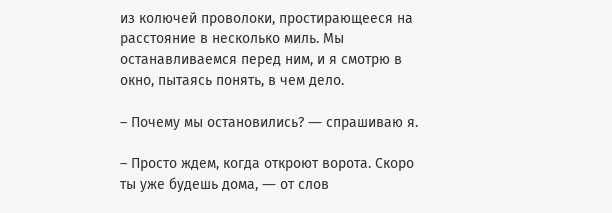из колючей проволоки, простирающееся на расстояние в несколько миль. Мы останавливаемся перед ним, и я смотрю в окно, пытаясь понять, в чем дело.

– Почему мы остановились? ― спрашиваю я.

– Просто ждем, когда откроют ворота. Скоро ты уже будешь дома, ― от слов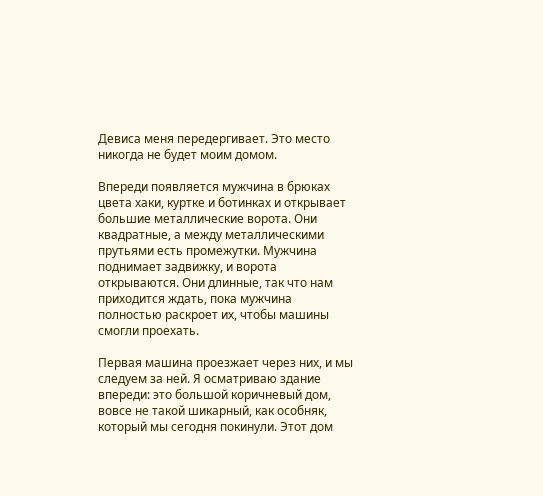Девиса меня передергивает. Это место никогда не будет моим домом.

Впереди появляется мужчина в брюках цвета хаки, куртке и ботинках и открывает большие металлические ворота. Они квадратные, а между металлическими прутьями есть промежутки. Мужчина поднимает задвижку, и ворота открываются. Они длинные, так что нам приходится ждать, пока мужчина полностью раскроет их, чтобы машины смогли проехать.

Первая машина проезжает через них, и мы следуем за ней. Я осматриваю здание впереди: это большой коричневый дом, вовсе не такой шикарный, как особняк, который мы сегодня покинули. Этот дом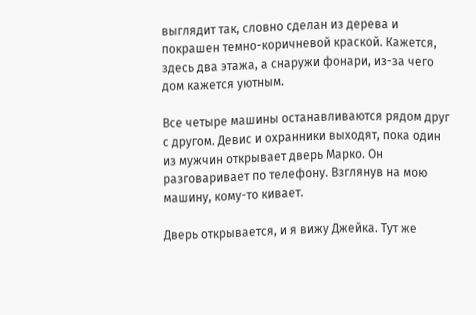выглядит так, словно сделан из дерева и покрашен темно-коричневой краской. Кажется, здесь два этажа, а снаружи фонари, из-за чего дом кажется уютным.

Все четыре машины останавливаются рядом друг с другом. Девис и охранники выходят, пока один из мужчин открывает дверь Марко. Он разговаривает по телефону. Взглянув на мою машину, кому-то кивает.

Дверь открывается, и я вижу Джейка. Тут же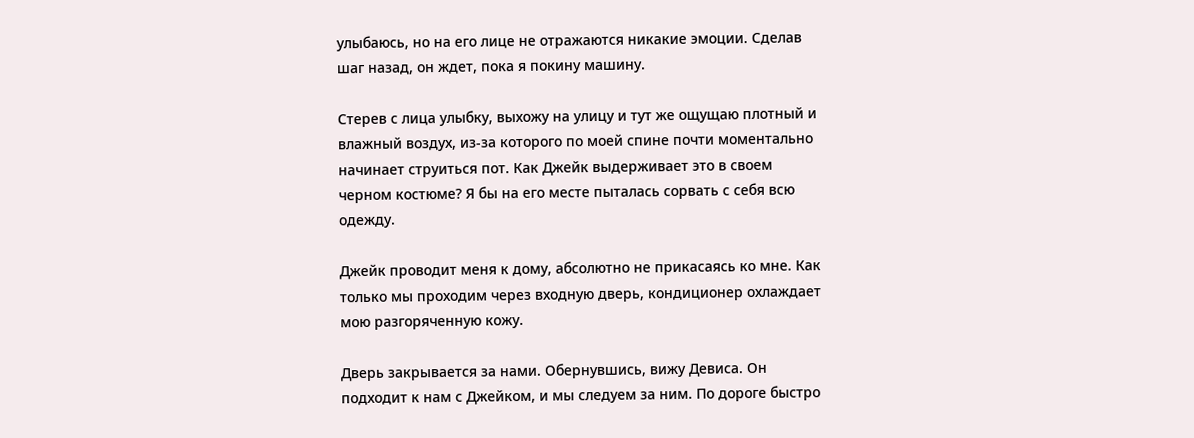улыбаюсь, но на его лице не отражаются никакие эмоции. Сделав шаг назад, он ждет, пока я покину машину.

Стерев с лица улыбку, выхожу на улицу и тут же ощущаю плотный и влажный воздух, из-за которого по моей спине почти моментально начинает струиться пот. Как Джейк выдерживает это в своем черном костюме? Я бы на его месте пыталась сорвать с себя всю одежду.

Джейк проводит меня к дому, абсолютно не прикасаясь ко мне. Как только мы проходим через входную дверь, кондиционер охлаждает мою разгоряченную кожу.

Дверь закрывается за нами. Обернувшись, вижу Девиса. Он подходит к нам с Джейком, и мы следуем за ним. По дороге быстро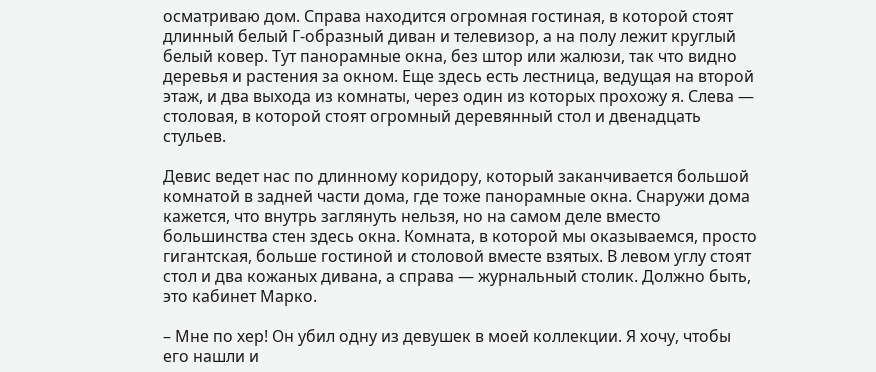осматриваю дом. Справа находится огромная гостиная, в которой стоят длинный белый Г-образный диван и телевизор, а на полу лежит круглый белый ковер. Тут панорамные окна, без штор или жалюзи, так что видно деревья и растения за окном. Еще здесь есть лестница, ведущая на второй этаж, и два выхода из комнаты, через один из которых прохожу я. Слева ― столовая, в которой стоят огромный деревянный стол и двенадцать стульев.

Девис ведет нас по длинному коридору, который заканчивается большой комнатой в задней части дома, где тоже панорамные окна. Снаружи дома кажется, что внутрь заглянуть нельзя, но на самом деле вместо большинства стен здесь окна. Комната, в которой мы оказываемся, просто гигантская, больше гостиной и столовой вместе взятых. В левом углу стоят стол и два кожаных дивана, а справа ― журнальный столик. Должно быть, это кабинет Марко.

– Мне по хер! Он убил одну из девушек в моей коллекции. Я хочу, чтобы его нашли и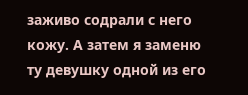заживо содрали с него кожу. А затем я заменю ту девушку одной из его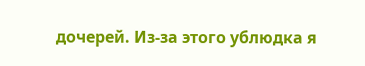дочерей. Из-за этого ублюдка я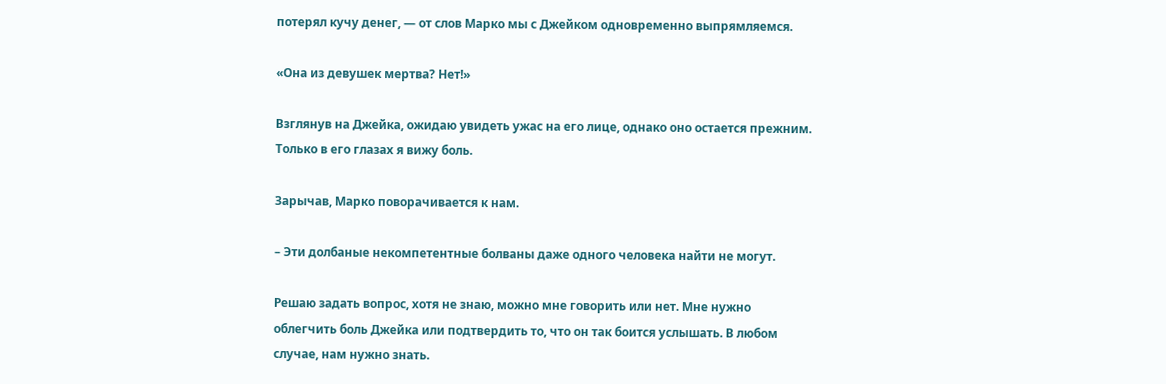потерял кучу денег, ― от слов Марко мы с Джейком одновременно выпрямляемся.

«Она из девушек мертва? Нет!»

Взглянув на Джейка, ожидаю увидеть ужас на его лице, однако оно остается прежним. Только в его глазах я вижу боль.

Зарычав, Марко поворачивается к нам.

– Эти долбаные некомпетентные болваны даже одного человека найти не могут.

Решаю задать вопрос, хотя не знаю, можно мне говорить или нет. Мне нужно облегчить боль Джейка или подтвердить то, что он так боится услышать. В любом случае, нам нужно знать.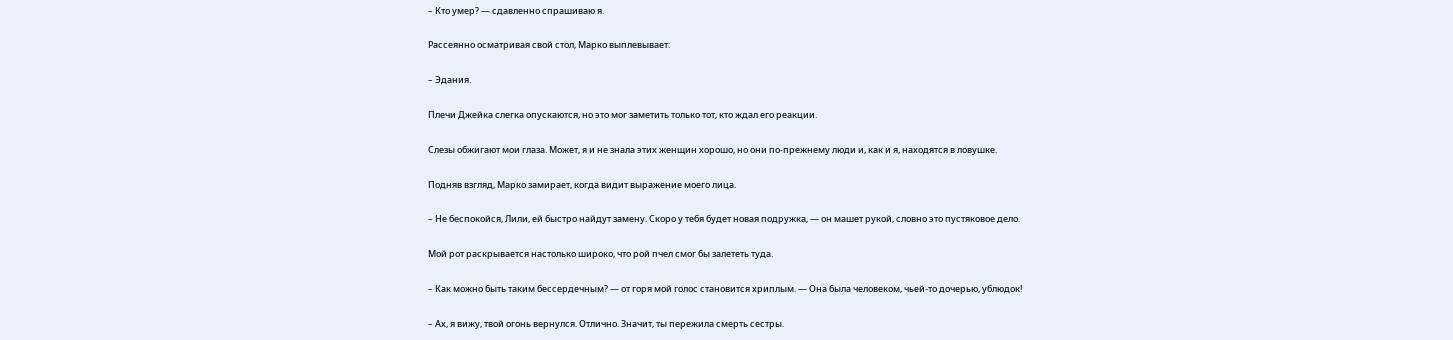– Кто умер? ― сдавленно спрашиваю я.

Рассеянно осматривая свой стол, Марко выплевывает:

– Эдания.

Плечи Джейка слегка опускаются, но это мог заметить только тот, кто ждал его реакции.

Слезы обжигают мои глаза. Может, я и не знала этих женщин хорошо, но они по-прежнему люди и, как и я, находятся в ловушке.

Подняв взгляд, Марко замирает, когда видит выражение моего лица.

– Не беспокойся, Лили, ей быстро найдут замену. Скоро у тебя будет новая подружка, ― он машет рукой, словно это пустяковое дело.

Мой рот раскрывается настолько широко, что рой пчел смог бы залететь туда.

– Как можно быть таким бессердечным? ― от горя мой голос становится хриплым. ― Она была человеком, чьей-то дочерью, ублюдок!

– Ах, я вижу, твой огонь вернулся. Отлично. Значит, ты пережила смерть сестры.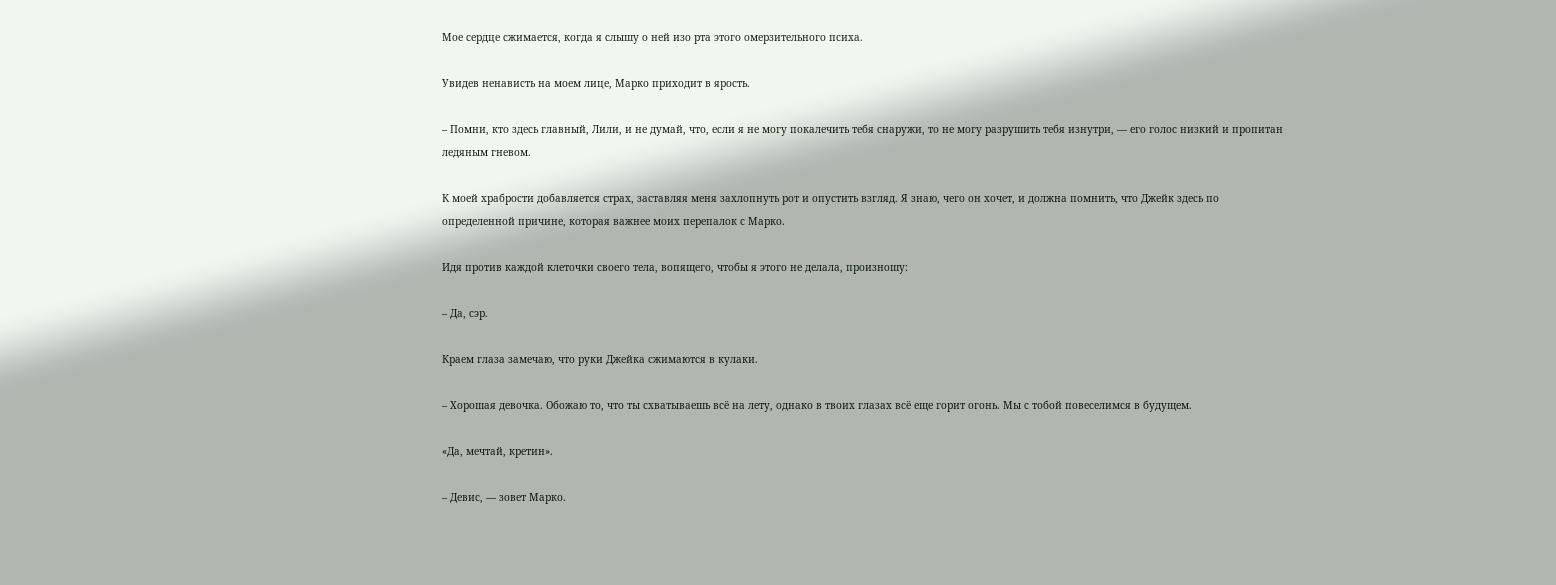Мое сердце сжимается, когда я слышу о ней изо рта этого омерзительного психа.

Увидев ненависть на моем лице, Марко приходит в ярость.

– Помни, кто здесь главный, Лили, и не думай, что, если я не могу покалечить тебя снаружи, то не могу разрушить тебя изнутри, ― его голос низкий и пропитан ледяным гневом.

К моей храбрости добавляется страх, заставляя меня захлопнуть рот и опустить взгляд. Я знаю, чего он хочет, и должна помнить, что Джейк здесь по определенной причине, которая важнее моих перепалок с Марко.

Идя против каждой клеточки своего тела, вопящего, чтобы я этого не делала, произношу:

– Да, сэр.

Краем глаза замечаю, что руки Джейка сжимаются в кулаки.

– Хорошая девочка. Обожаю то, что ты схватываешь всё на лету, однако в твоих глазах всё еще горит огонь. Мы с тобой повеселимся в будущем.

«Да, мечтай, кретин».

– Девис, ― зовет Марко.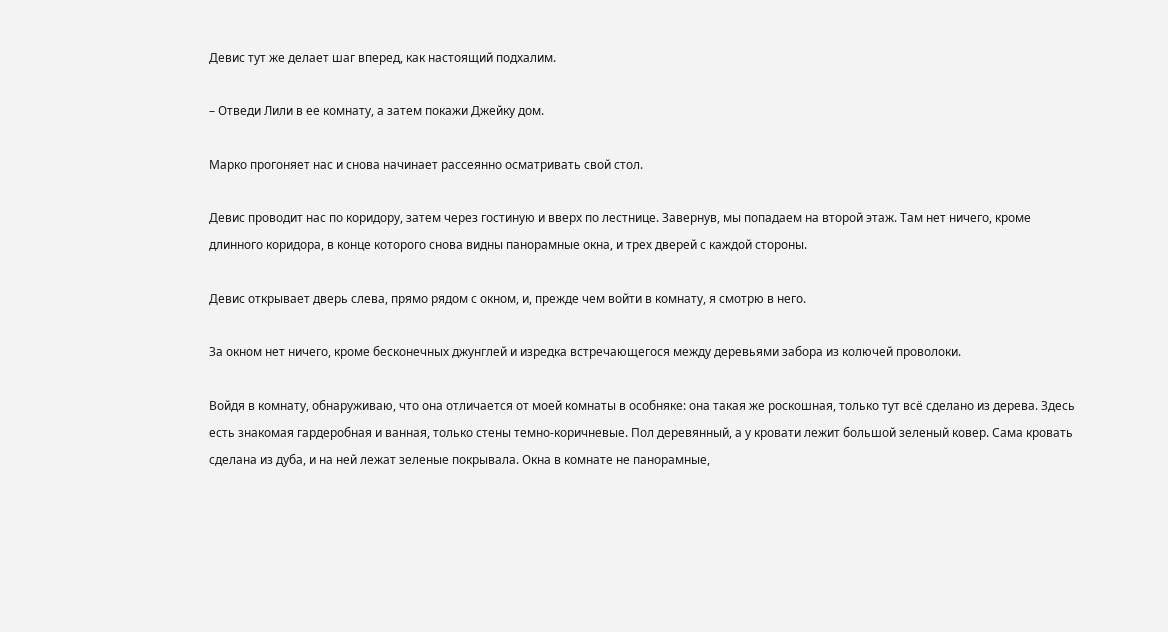Девис тут же делает шаг вперед, как настоящий подхалим.

– Отведи Лили в ее комнату, а затем покажи Джейку дом.

Марко прогоняет нас и снова начинает рассеянно осматривать свой стол.

Девис проводит нас по коридору, затем через гостиную и вверх по лестнице. Завернув, мы попадаем на второй этаж. Там нет ничего, кроме длинного коридора, в конце которого снова видны панорамные окна, и трех дверей с каждой стороны.

Девис открывает дверь слева, прямо рядом с окном, и, прежде чем войти в комнату, я смотрю в него.

За окном нет ничего, кроме бесконечных джунглей и изредка встречающегося между деревьями забора из колючей проволоки.

Войдя в комнату, обнаруживаю, что она отличается от моей комнаты в особняке: она такая же роскошная, только тут всё сделано из дерева. Здесь есть знакомая гардеробная и ванная, только стены темно-коричневые. Пол деревянный, а у кровати лежит большой зеленый ковер. Сама кровать сделана из дуба, и на ней лежат зеленые покрывала. Окна в комнате не панорамные,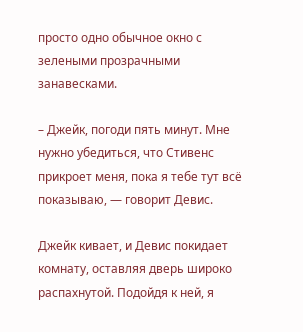просто одно обычное окно с зелеными прозрачными занавесками.

– Джейк, погоди пять минут. Мне нужно убедиться, что Стивенс прикроет меня, пока я тебе тут всё показываю, ― говорит Девис.

Джейк кивает, и Девис покидает комнату, оставляя дверь широко распахнутой. Подойдя к ней, я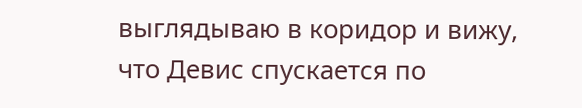выглядываю в коридор и вижу, что Девис спускается по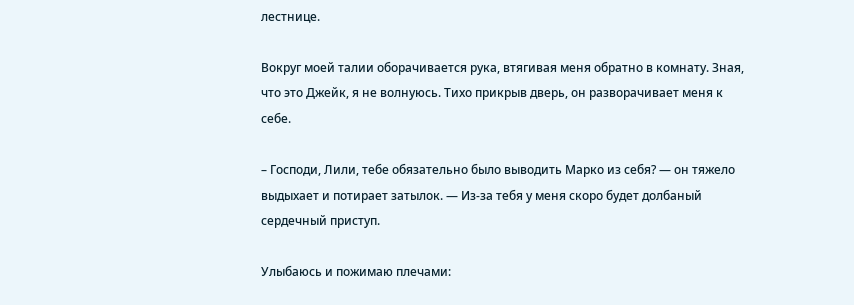лестнице.

Вокруг моей талии оборачивается рука, втягивая меня обратно в комнату. Зная, что это Джейк, я не волнуюсь. Тихо прикрыв дверь, он разворачивает меня к себе.

– Господи, Лили, тебе обязательно было выводить Марко из себя? ― он тяжело выдыхает и потирает затылок. ― Из-за тебя у меня скоро будет долбаный сердечный приступ.

Улыбаюсь и пожимаю плечами: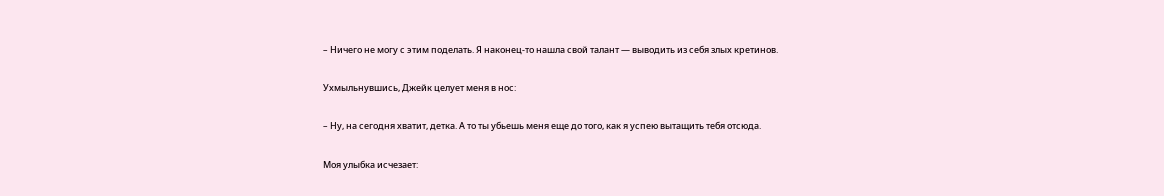– Ничего не могу с этим поделать. Я наконец-то нашла свой талант ― выводить из себя злых кретинов.

Ухмыльнувшись, Джейк целует меня в нос:

– Ну, на сегодня хватит, детка. А то ты убьешь меня еще до того, как я успею вытащить тебя отсюда.

Моя улыбка исчезает: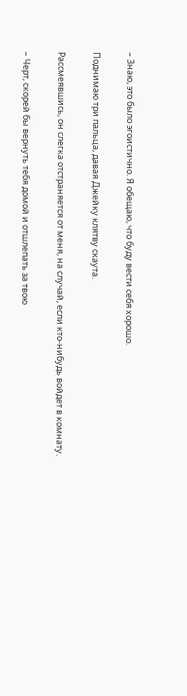– Знаю, это было эгоистично. Я обещаю, что буду вести себя хорошо.

Поднимаю три пальца, давая Джейку клятву скаута.

Рассмеявшись, он слегка отстраняется от меня, на случай, если кто-нибудь войдет в комнату.

– Черт, скорей бы вернуть тебя домой и отшлепать за твою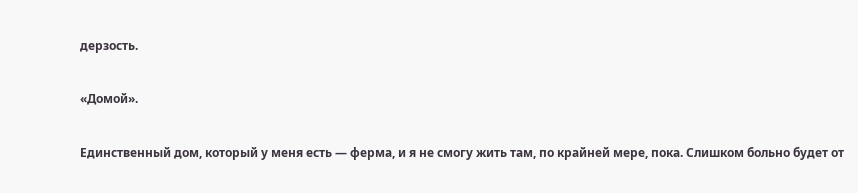дерзость.

«Домой».

Единственный дом, который у меня есть ― ферма, и я не смогу жить там, по крайней мере, пока. Слишком больно будет от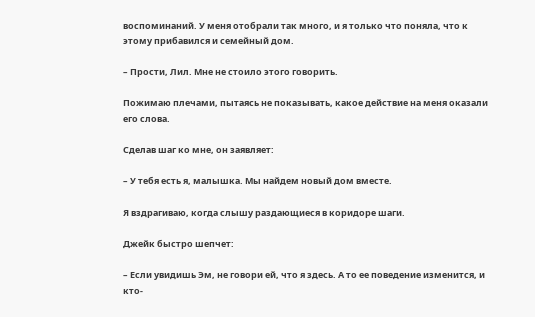воспоминаний. У меня отобрали так много, и я только что поняла, что к этому прибавился и семейный дом.

– Прости, Лил. Мне не стоило этого говорить.

Пожимаю плечами, пытаясь не показывать, какое действие на меня оказали его слова.

Сделав шаг ко мне, он заявляет:

– У тебя есть я, малышка. Мы найдем новый дом вместе.

Я вздрагиваю, когда слышу раздающиеся в коридоре шаги.

Джейк быстро шепчет:

– Если увидишь Эм, не говори ей, что я здесь. А то ее поведение изменится, и кто-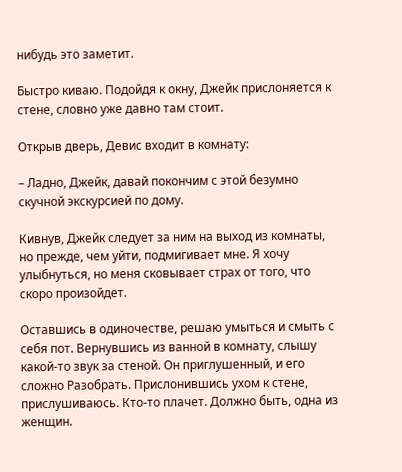нибудь это заметит.

Быстро киваю. Подойдя к окну, Джейк прислоняется к стене, словно уже давно там стоит.

Открыв дверь, Девис входит в комнату:

– Ладно, Джейк, давай покончим с этой безумно скучной экскурсией по дому.

Кивнув, Джейк следует за ним на выход из комнаты, но прежде, чем уйти, подмигивает мне. Я хочу улыбнуться, но меня сковывает страх от того, что скоро произойдет.

Оставшись в одиночестве, решаю умыться и смыть с себя пот. Вернувшись из ванной в комнату, слышу какой-то звук за стеной. Он приглушенный, и его сложно Разобрать. Прислонившись ухом к стене, прислушиваюсь. Кто-то плачет. Должно быть, одна из женщин.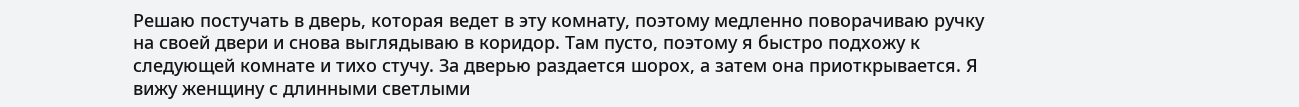Решаю постучать в дверь, которая ведет в эту комнату, поэтому медленно поворачиваю ручку на своей двери и снова выглядываю в коридор. Там пусто, поэтому я быстро подхожу к следующей комнате и тихо стучу. За дверью раздается шорох, а затем она приоткрывается. Я вижу женщину с длинными светлыми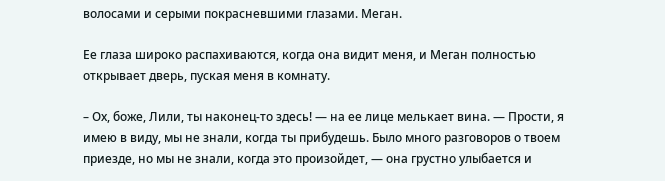волосами и серыми покрасневшими глазами. Меган.

Ее глаза широко распахиваются, когда она видит меня, и Меган полностью открывает дверь, пуская меня в комнату.

– Ох, боже, Лили, ты наконец-то здесь! ― на ее лице мелькает вина. ― Прости, я имею в виду, мы не знали, когда ты прибудешь. Было много разговоров о твоем приезде, но мы не знали, когда это произойдет, ― она грустно улыбается и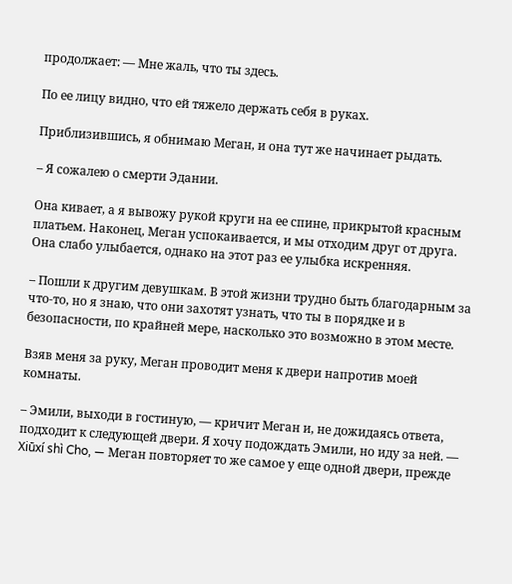продолжает: ― Мне жаль, что ты здесь.

По ее лицу видно, что ей тяжело держать себя в руках.

Приблизившись, я обнимаю Меган, и она тут же начинает рыдать.

– Я сожалею о смерти Эдании.

Она кивает, а я вывожу рукой круги на ее спине, прикрытой красным платьем. Наконец, Меган успокаивается, и мы отходим друг от друга. Она слабо улыбается, однако на этот раз ее улыбка искренняя.

– Пошли к другим девушкам. В этой жизни трудно быть благодарным за что-то, но я знаю, что они захотят узнать, что ты в порядке и в безопасности, по крайней мере, насколько это возможно в этом месте.

Взяв меня за руку, Меган проводит меня к двери напротив моей комнаты.

– Эмили, выходи в гостиную, ― кричит Меган и, не дожидаясь ответа, подходит к следующей двери. Я хочу подождать Эмили, но иду за ней. ― Xiūxí shì Cho, ― Меган повторяет то же самое у еще одной двери, прежде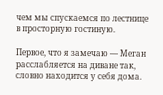чем мы спускаемся по лестнице в просторную гостиную.

Первое, что я замечаю ― Меган расслабляется на диване так, словно находится у себя дома.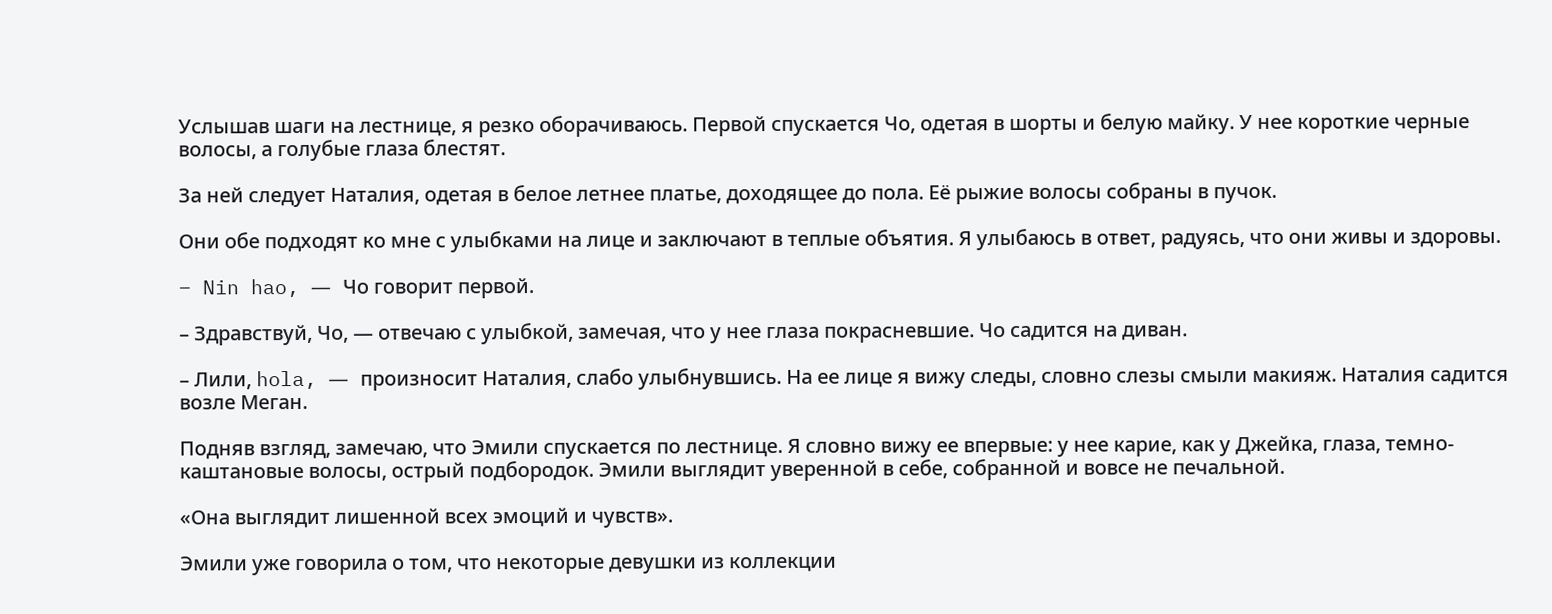Услышав шаги на лестнице, я резко оборачиваюсь. Первой спускается Чо, одетая в шорты и белую майку. У нее короткие черные волосы, а голубые глаза блестят.

За ней следует Наталия, одетая в белое летнее платье, доходящее до пола. Её рыжие волосы собраны в пучок.

Они обе подходят ко мне с улыбками на лице и заключают в теплые объятия. Я улыбаюсь в ответ, радуясь, что они живы и здоровы.

– Nin hao, ― Чо говорит первой.

– Здравствуй, Чо, ― отвечаю с улыбкой, замечая, что у нее глаза покрасневшие. Чо садится на диван.

– Лили, hola, ― произносит Наталия, слабо улыбнувшись. На ее лице я вижу следы, словно слезы смыли макияж. Наталия садится возле Меган.

Подняв взгляд, замечаю, что Эмили спускается по лестнице. Я словно вижу ее впервые: у нее карие, как у Джейка, глаза, темно-каштановые волосы, острый подбородок. Эмили выглядит уверенной в себе, собранной и вовсе не печальной.

«Она выглядит лишенной всех эмоций и чувств».

Эмили уже говорила о том, что некоторые девушки из коллекции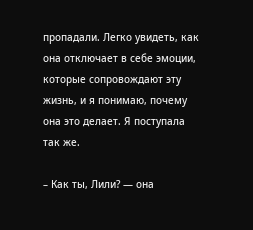пропадали. Легко увидеть, как она отключает в себе эмоции, которые сопровождают эту жизнь, и я понимаю, почему она это делает. Я поступала так же.

– Как ты, Лили? ― она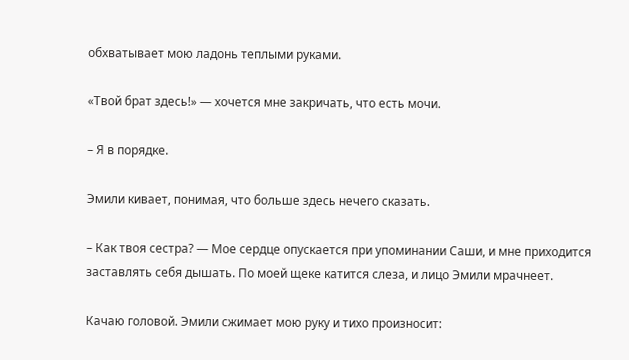обхватывает мою ладонь теплыми руками.

«Твой брат здесь!» ― хочется мне закричать, что есть мочи.

– Я в порядке.

Эмили кивает, понимая, что больше здесь нечего сказать.

– Как твоя сестра? ― Мое сердце опускается при упоминании Саши, и мне приходится заставлять себя дышать. По моей щеке катится слеза, и лицо Эмили мрачнеет.

Качаю головой. Эмили сжимает мою руку и тихо произносит: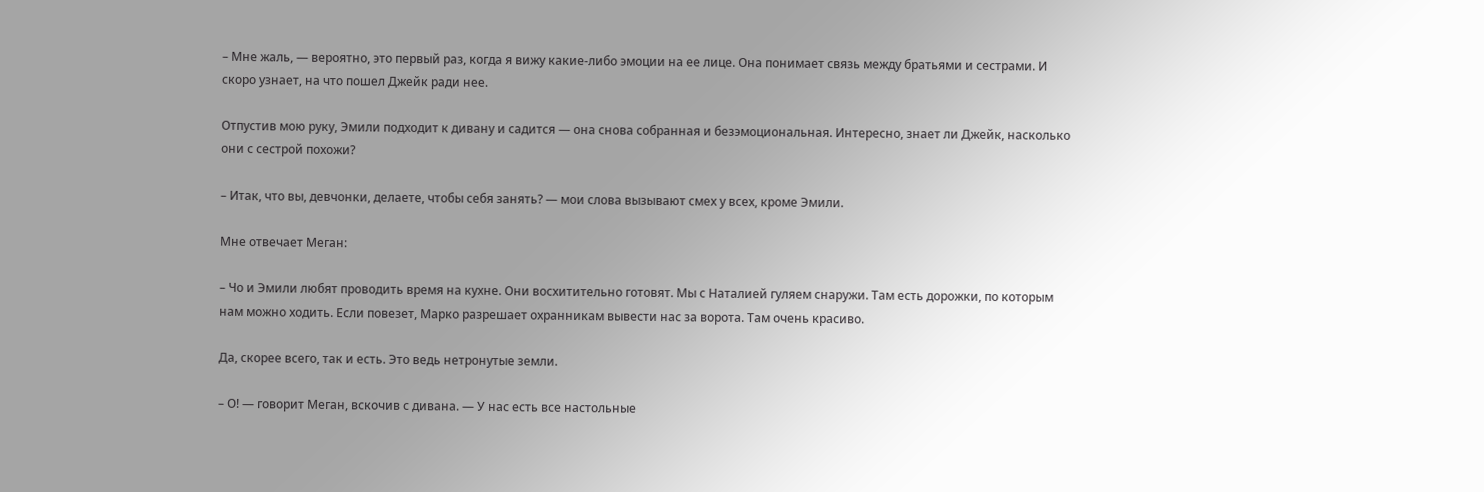– Мне жаль, ― вероятно, это первый раз, когда я вижу какие-либо эмоции на ее лице. Она понимает связь между братьями и сестрами. И скоро узнает, на что пошел Джейк ради нее.

Отпустив мою руку, Эмили подходит к дивану и садится ― она снова собранная и безэмоциональная. Интересно, знает ли Джейк, насколько они с сестрой похожи?

– Итак, что вы, девчонки, делаете, чтобы себя занять? ― мои слова вызывают смех у всех, кроме Эмили.

Мне отвечает Меган:

– Чо и Эмили любят проводить время на кухне. Они восхитительно готовят. Мы с Наталией гуляем снаружи. Там есть дорожки, по которым нам можно ходить. Если повезет, Марко разрешает охранникам вывести нас за ворота. Там очень красиво.

Да, скорее всего, так и есть. Это ведь нетронутые земли.

– О! ― говорит Меган, вскочив с дивана. ― У нас есть все настольные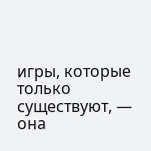игры, которые только существуют, ― она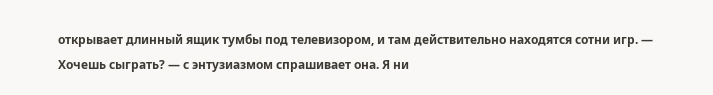открывает длинный ящик тумбы под телевизором, и там действительно находятся сотни игр. ― Хочешь сыграть? ― с энтузиазмом спрашивает она. Я ни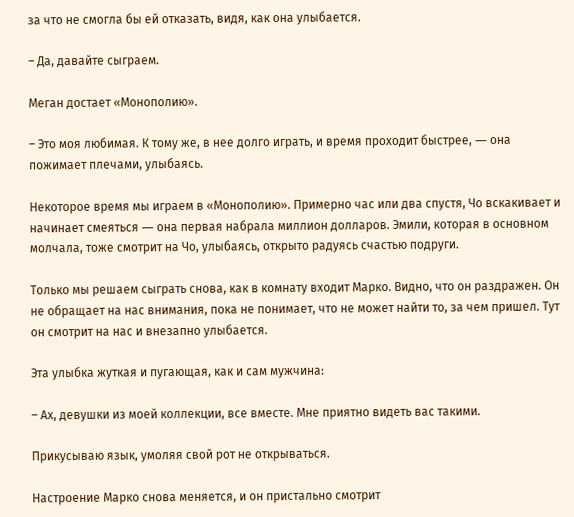за что не смогла бы ей отказать, видя, как она улыбается.

– Да, давайте сыграем.

Меган достает «Монополию».

– Это моя любимая. К тому же, в нее долго играть, и время проходит быстрее, ― она пожимает плечами, улыбаясь.

Некоторое время мы играем в «Монополию». Примерно час или два спустя, Чо вскакивает и начинает смеяться ― она первая набрала миллион долларов. Эмили, которая в основном молчала, тоже смотрит на Чо, улыбаясь, открыто радуясь счастью подруги.

Только мы решаем сыграть снова, как в комнату входит Марко. Видно, что он раздражен. Он не обращает на нас внимания, пока не понимает, что не может найти то, за чем пришел. Тут он смотрит на нас и внезапно улыбается.

Эта улыбка жуткая и пугающая, как и сам мужчина:

– Ах, девушки из моей коллекции, все вместе. Мне приятно видеть вас такими.

Прикусываю язык, умоляя свой рот не открываться.

Настроение Марко снова меняется, и он пристально смотрит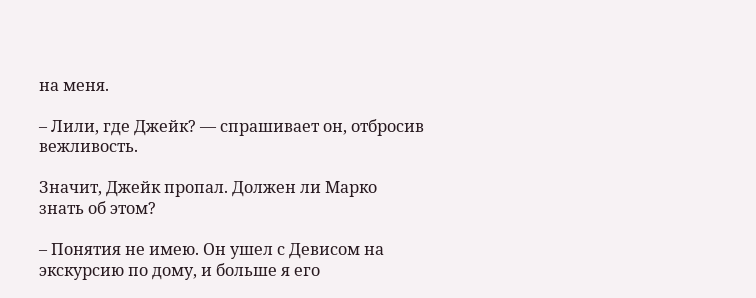на меня.

– Лили, где Джейк? ― спрашивает он, отбросив вежливость.

Значит, Джейк пропал. Должен ли Марко знать об этом?

– Понятия не имею. Он ушел с Девисом на экскурсию по дому, и больше я его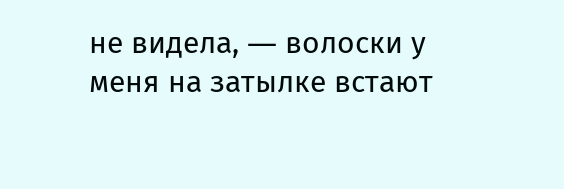не видела, ― волоски у меня на затылке встают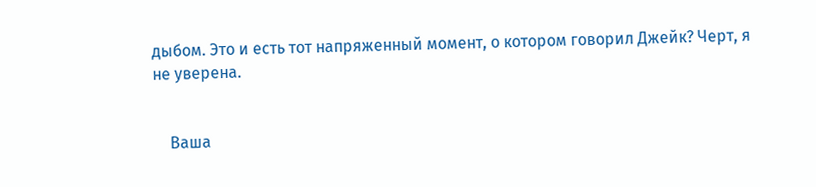дыбом. Это и есть тот напряженный момент, о котором говорил Джейк? Черт, я не уверена.


    Ваша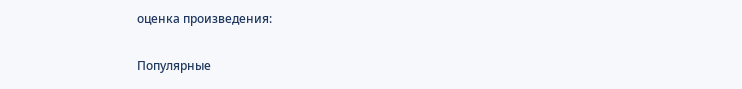оценка произведения:

Популярные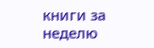книги за неделю